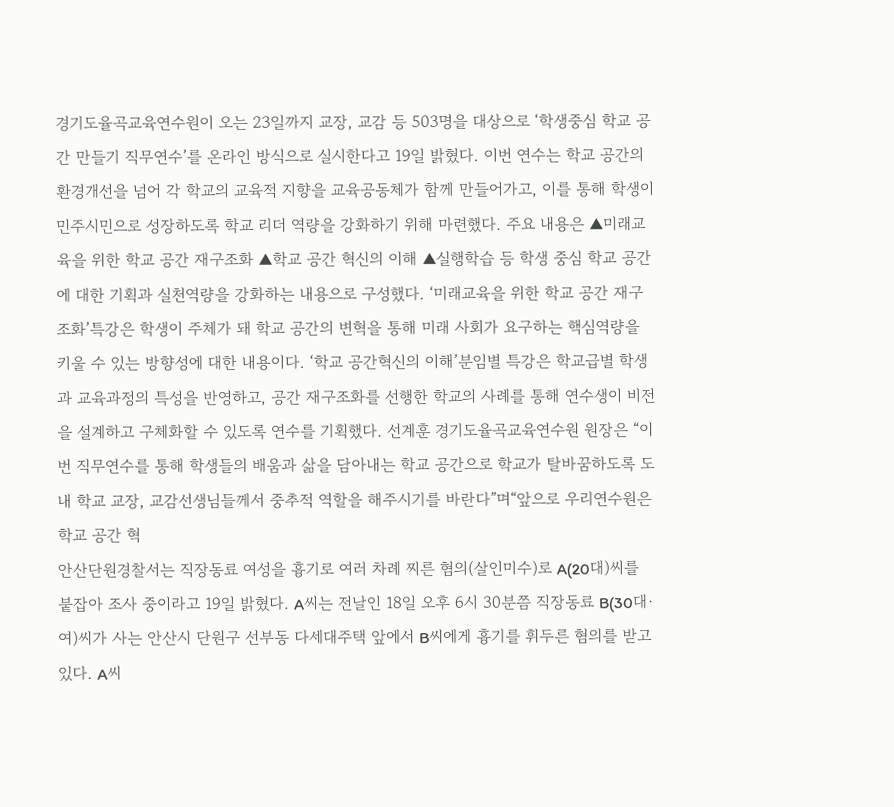경기도율곡교육연수원이 오는 23일까지 교장, 교감 등 503명을 대상으로 ‘학생중심 학교 공간 만들기 직무연수’를 온라인 방식으로 실시한다고 19일 밝혔다. 이번 연수는 학교 공간의 환경개선을 넘어 각 학교의 교육적 지향을 교육공동체가 함께 만들어가고, 이를 통해 학생이 민주시민으로 성장하도록 학교 리더 역량을 강화하기 위해 마련했다. 주요 내용은 ▲미래교육을 위한 학교 공간 재구조화 ▲학교 공간 혁신의 이해 ▲실행학습 등 학생 중심 학교 공간에 대한 기획과 실천역량을 강화하는 내용으로 구성했다. ‘미래교육을 위한 학교 공간 재구조화’특강은 학생이 주체가 돼 학교 공간의 변혁을 통해 미래 사회가 요구하는 핵심역량을 키울 수 있는 방향성에 대한 내용이다. ‘학교 공간혁신의 이해’분임별 특강은 학교급별 학생과 교육과정의 특성을 반영하고, 공간 재구조화를 선행한 학교의 사례를 통해 연수생이 비전을 설계하고 구체화할 수 있도록 연수를 기획했다. 선계훈 경기도율곡교육연수원 원장은 “이번 직무연수를 통해 학생들의 배움과 삶을 담아내는 학교 공간으로 학교가 탈바꿈하도록 도내 학교 교장, 교감선생님들께서 중추적 역할을 해주시기를 바란다”며“앞으로 우리연수원은 학교 공간 혁
안산단원경찰서는 직장동료 여성을 흉기로 여러 차례 찌른 혐의(살인미수)로 A(20대)씨를 붙잡아 조사 중이라고 19일 밝혔다. A씨는 전날인 18일 오후 6시 30분쯤 직장동료 B(30대·여)씨가 사는 안산시 단원구 선부동 다세대주택 앞에서 B씨에게 흉기를 휘두른 혐의를 받고 있다. A씨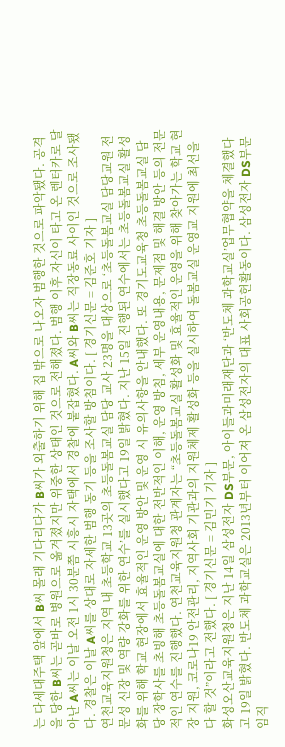는 다세대주택 앞에서 B씨 몰래 기다리다가 B씨가 외출하기 위해 집 밖으로 나오자 범행한 것으로 파악됐다. 공격을 당한 B씨는 곧바로 병원으로 옮겨졌지만 위중한 상태인 것으로 전해졌다. 범행 이후 자신이 타고 온 렌터카로 달아난 A씨는 이날 오전 1시 30분쯤 시흥시 자택에서 경찰에 붙잡혔다. A씨와 B씨는 직장동료 사이인 것으로 조사됐다. 경찰은 이날 A씨를 상대로 자세한 범행 동기 등을 조사할 방침이다. [ 경기신문 = 김준호 기자 ]
연천교육지원청은 지역 내 초등학교 13곳의 초등돌봄교실 담당 교사 23명을 대상으로 ‘초등돌봄교실 담당교원 전문성 신장 및 역량 강화를 위한 연수’를 실시했다고 19일 밝혔다. 지난 15일 진행된 연수에서는 초등돌봄교실 활성화를 위해 학교 현장에서 효율적인 운영 방안 및 운영 시 유의사항을 안내했다. 또 경기도교육청 초등돌봄교실 담당 장학사를 초빙해 초등돌봄교실에 대한 전반적인 이해, 운영 방침, 세부 운영내용, 문제점 및 해결 방안 등의 전문적인 연수를 진행했다. 연천교육지원청 관계자는 “초등돌봄교실 활성화 및 효율적인 운영을 위해 찾아가는 학교 현장 지원, 코로나19 안전관리, 지역사회 기관과의 지원체제 활성화 등을 실시하여 돌봄교실 운영교 지원에 최선을 다 할 것”이라고 전했다. [ 경기신문 = 김민기 기자 ]
화성오산교육지원청은 지난 14일 삼성전자 DS부문, 아이들과미래재단과 ‘반도체 과학교실’업무협약을 체결했다고 19일 밝혔다. 반도체 과학교실은 2013년부터 이어져 온 삼성전자의 대표 사회공헌활동이다. 삼성전자 DS부문 임직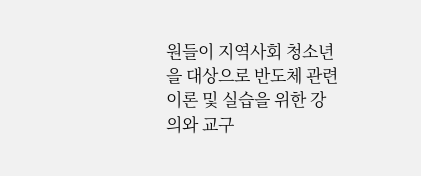원들이 지역사회 청소년을 대상으로 반도체 관련 이론 및 실습을 위한 강의와 교구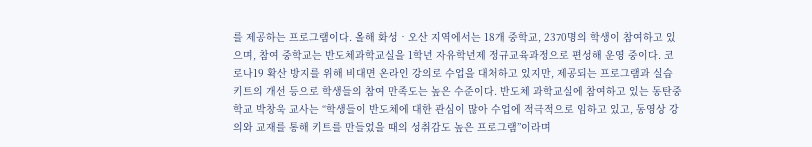를 제공하는 프로그램이다. 올해 화성‧오산 지역에서는 18개 중학교, 2370명의 학생이 참여하고 있으며, 참여 중학교는 반도체과학교실을 1학년 자유학년제 정규교육과정으로 편성해 운영 중이다. 코로나19 확산 방지를 위해 비대면 온라인 강의로 수업을 대처하고 있지만, 제공되는 프로그램과 실습 키트의 개선 등으로 학생들의 참여 만족도는 높은 수준이다. 반도체 과학교실에 참여하고 있는 동탄중학교 박창욱 교사는 “학생들이 반도체에 대한 관심이 많아 수업에 적극적으로 임하고 있고, 동영상 강의와 교재를 통해 키트를 만들었을 때의 성취감도 높은 프로그램”이라며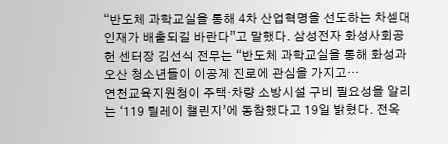“반도체 과학교실을 통해 4차 산업혁명을 선도하는 차섿대 인재가 배출되길 바란다”고 말했다. 삼성전자 화성사회공헌 센터장 김선식 전무는 “반도체 과학교실을 통해 화성과 오산 청소년들이 이공계 진로에 관심을 가지고…
연천교육지원청이 주택·차량 소방시설 구비 필요성을 알리는 ‘119 릴레이 챌린지’에 동참했다고 19일 밝혔다. 전옥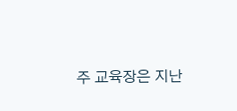주 교육장은 지난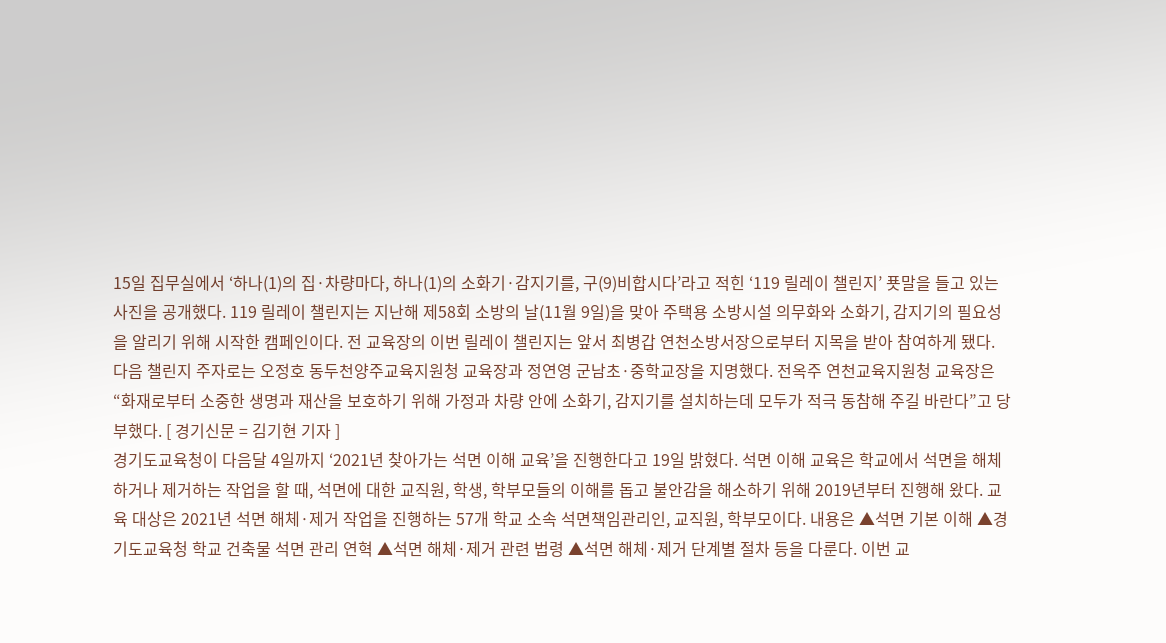15일 집무실에서 ‘하나(1)의 집·차량마다, 하나(1)의 소화기·감지기를, 구(9)비합시다’라고 적힌 ‘119 릴레이 챌린지’ 푯말을 들고 있는 사진을 공개했다. 119 릴레이 챌린지는 지난해 제58회 소방의 날(11월 9일)을 맞아 주택용 소방시설 의무화와 소화기, 감지기의 필요성을 알리기 위해 시작한 캠페인이다. 전 교육장의 이번 릴레이 챌린지는 앞서 최병갑 연천소방서장으로부터 지목을 받아 참여하게 됐다. 다음 챌린지 주자로는 오정호 동두천양주교육지원청 교육장과 정연영 군남초·중학교장을 지명했다. 전옥주 연천교육지원청 교육장은 “화재로부터 소중한 생명과 재산을 보호하기 위해 가정과 차량 안에 소화기, 감지기를 설치하는데 모두가 적극 동참해 주길 바란다”고 당부했다. [ 경기신문 = 김기현 기자 ]
경기도교육청이 다음달 4일까지 ‘2021년 찾아가는 석면 이해 교육’을 진행한다고 19일 밝혔다. 석면 이해 교육은 학교에서 석면을 해체하거나 제거하는 작업을 할 때, 석면에 대한 교직원, 학생, 학부모들의 이해를 돕고 불안감을 해소하기 위해 2019년부터 진행해 왔다. 교육 대상은 2021년 석면 해체·제거 작업을 진행하는 57개 학교 소속 석면책임관리인, 교직원, 학부모이다. 내용은 ▲석면 기본 이해 ▲경기도교육청 학교 건축물 석면 관리 연혁 ▲석면 해체·제거 관련 법령 ▲석면 해체·제거 단계별 절차 등을 다룬다. 이번 교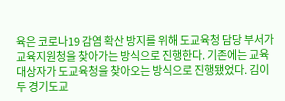육은 코로나19 감염 확산 방지를 위해 도교육청 담당 부서가 교육지원청을 찾아가는 방식으로 진행한다. 기존에는 교육 대상자가 도교육청을 찾아오는 방식으로 진행됐었다. 김이두 경기도교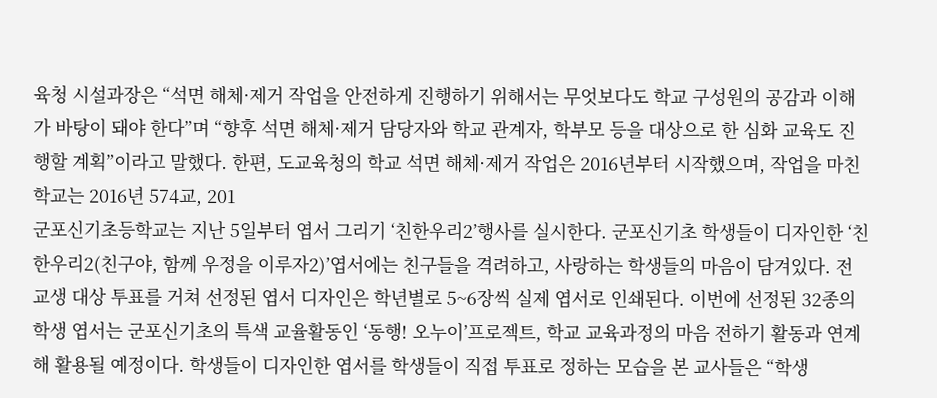육청 시설과장은 “석면 해체·제거 작업을 안전하게 진행하기 위해서는 무엇보다도 학교 구성원의 공감과 이해가 바탕이 돼야 한다”며 “향후 석면 해체·제거 담당자와 학교 관계자, 학부모 등을 대상으로 한 심화 교육도 진행할 계획”이라고 말했다. 한편, 도교육청의 학교 석면 해체·제거 작업은 2016년부터 시작했으며, 작업을 마친 학교는 2016년 574교, 201
군포신기초등학교는 지난 5일부터 엽서 그리기 ‘친한우리2’행사를 실시한다. 군포신기초 학생들이 디자인한 ‘친한우리2(친구야, 함께 우정을 이루자2)’엽서에는 친구들을 격려하고, 사랑하는 학생들의 마음이 담겨있다. 전교생 대상 투표를 거쳐 선정된 엽서 디자인은 학년별로 5~6장씩 실제 엽서로 인쇄된다. 이번에 선정된 32종의 학생 엽서는 군포신기초의 특색 교율활동인 ‘동행! 오누이’프로젝트, 학교 교육과정의 마음 전하기 활동과 연계해 활용될 예정이다. 학생들이 디자인한 엽서를 학생들이 직접 투표로 정하는 모습을 본 교사들은 “학생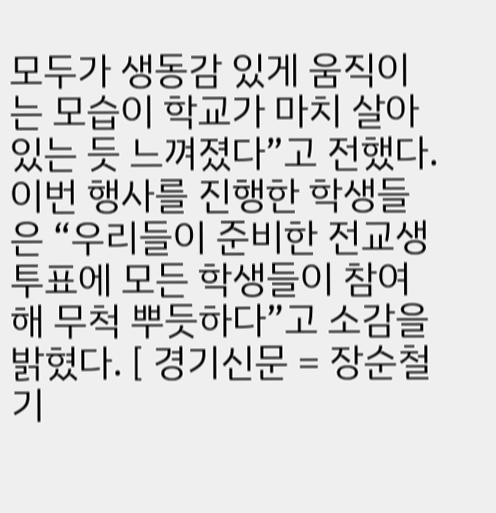모두가 생동감 있게 움직이는 모습이 학교가 마치 살아있는 듯 느껴졌다”고 전했다. 이번 행사를 진행한 학생들은 “우리들이 준비한 전교생 투표에 모든 학생들이 참여해 무척 뿌듯하다”고 소감을 밝혔다. [ 경기신문 = 장순철 기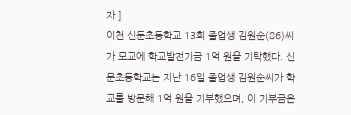자 ]
이천 신둔초등학교 13회 졸업생 김원순(86)씨가 모교에 학교발전기금 1억 원을 기탁했다. 신문초등학교는 지난 16일 졸업생 김원순씨가 학교를 방문해 1억 원을 기부했으며, 이 기부금은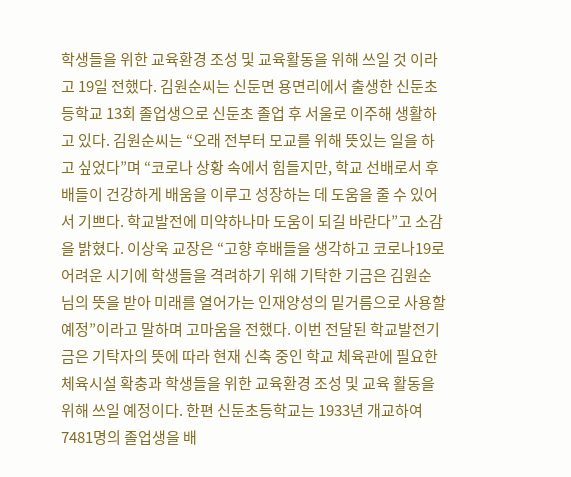학생들을 위한 교육환경 조성 및 교육활동을 위해 쓰일 것 이라고 19일 전했다. 김원순씨는 신둔면 용면리에서 출생한 신둔초등학교 13회 졸업생으로 신둔초 졸업 후 서울로 이주해 생활하고 있다. 김원순씨는 “오래 전부터 모교를 위해 뜻있는 일을 하고 싶었다”며 “코로나 상황 속에서 힘들지만, 학교 선배로서 후배들이 건강하게 배움을 이루고 성장하는 데 도움을 줄 수 있어서 기쁘다. 학교발전에 미약하나마 도움이 되길 바란다”고 소감을 밝혔다. 이상욱 교장은 “고향 후배들을 생각하고 코로나19로 어려운 시기에 학생들을 격려하기 위해 기탁한 기금은 김원순 님의 뜻을 받아 미래를 열어가는 인재양성의 밑거름으로 사용할 예정”이라고 말하며 고마움을 전했다. 이번 전달된 학교발전기금은 기탁자의 뜻에 따라 현재 신축 중인 학교 체육관에 필요한 체육시설 확충과 학생들을 위한 교육환경 조성 및 교육 활동을 위해 쓰일 예정이다. 한편 신둔초등학교는 1933년 개교하여 7481명의 졸업생을 배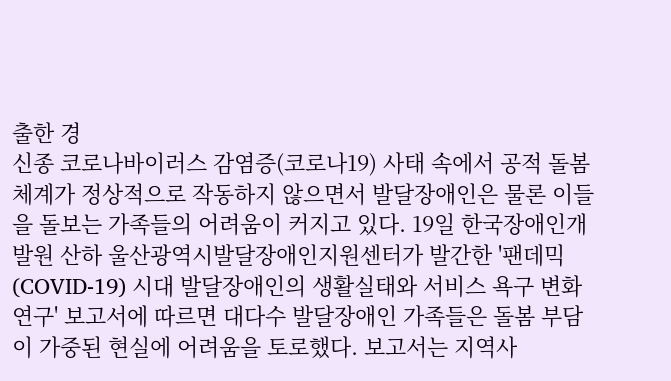출한 경
신종 코로나바이러스 감염증(코로나19) 사태 속에서 공적 돌봄 체계가 정상적으로 작동하지 않으면서 발달장애인은 물론 이들을 돌보는 가족들의 어려움이 커지고 있다. 19일 한국장애인개발원 산하 울산광역시발달장애인지원센터가 발간한 '팬데믹(COVID-19) 시대 발달장애인의 생활실태와 서비스 욕구 변화 연구' 보고서에 따르면 대다수 발달장애인 가족들은 돌봄 부담이 가중된 현실에 어려움을 토로했다. 보고서는 지역사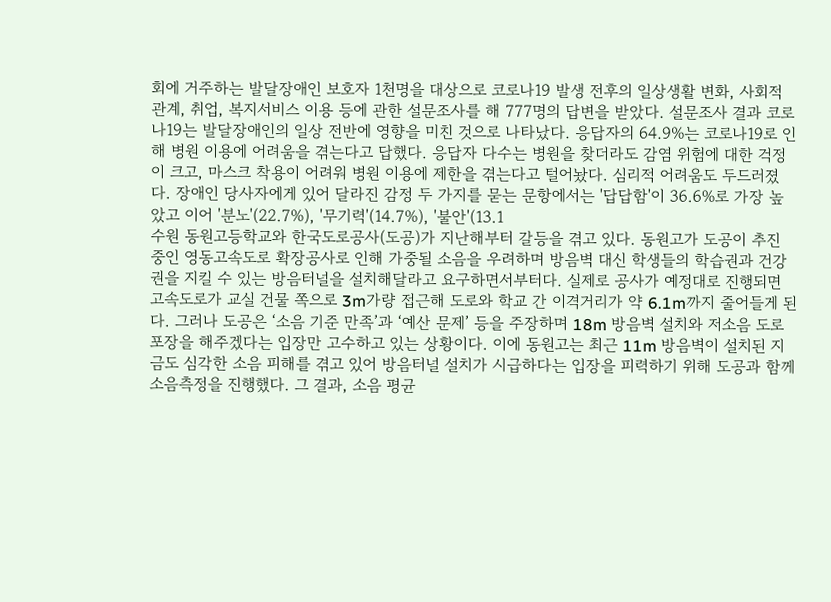회에 거주하는 발달장애인 보호자 1천명을 대상으로 코로나19 발생 전후의 일상생활 변화, 사회적 관계, 취업, 복지서비스 이용 등에 관한 설문조사를 해 777명의 답변을 받았다. 설문조사 결과 코로나19는 발달장애인의 일상 전반에 영향을 미친 것으로 나타났다. 응답자의 64.9%는 코로나19로 인해 병원 이용에 어려움을 겪는다고 답했다. 응답자 다수는 병원을 찾더라도 감염 위험에 대한 걱정이 크고, 마스크 착용이 어려워 병원 이용에 제한을 겪는다고 털어놨다. 심리적 어려움도 두드러졌다. 장애인 당사자에게 있어 달라진 감정 두 가지를 묻는 문항에서는 '답답함'이 36.6%로 가장 높았고 이어 '분노'(22.7%), '무기력'(14.7%), '불안'(13.1
수원 동원고등학교와 한국도로공사(도공)가 지난해부터 갈등을 겪고 있다. 동원고가 도공이 추진 중인 영동고속도로 확장공사로 인해 가중될 소음을 우려하며 방음벽 대신 학생들의 학습권과 건강권을 지킬 수 있는 방음터널을 설치해달라고 요구하면서부터다. 실제로 공사가 예정대로 진행되면 고속도로가 교실 건물 쪽으로 3m가량 접근해 도로와 학교 간 이격거리가 약 6.1m까지 줄어들게 된다. 그러나 도공은 ‘소음 기준 만족’과 ‘예산 문제’ 등을 주장하며 18m 방음벽 설치와 저소음 도로 포장을 해주겠다는 입장만 고수하고 있는 상황이다. 이에 동원고는 최근 11m 방음벽이 설치된 지금도 심각한 소음 피해를 겪고 있어 방음터널 설치가 시급하다는 입장을 피력하기 위해 도공과 함께 소음측정을 진행했다. 그 결과, 소음 평균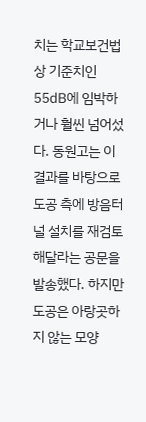치는 학교보건법상 기준치인 55㏈에 임박하거나 훨씬 넘어섰다. 동원고는 이 결과를 바탕으로 도공 측에 방음터널 설치를 재검토 해달라는 공문을 발송했다. 하지만 도공은 아랑곳하지 않는 모양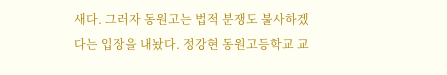새다. 그러자 동원고는 법적 분쟁도 불사하겠다는 입장을 내놨다. 정강현 동원고등학교 교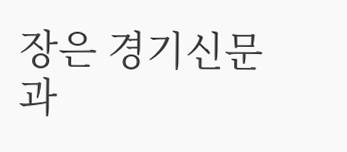장은 경기신문과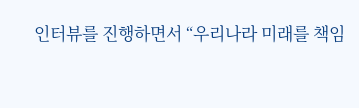인터뷰를 진행하면서 “우리나라 미래를 책임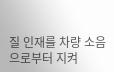질 인재를 차량 소음으로부터 지켜